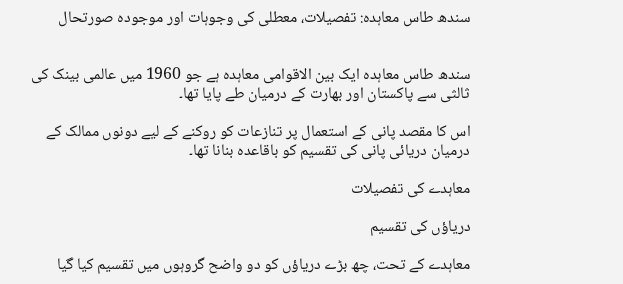سندھ طاس معاہدہ: تفصیلات، معطلی کی وجوہات اور موجودہ صورتحال


سندھ طاس معاہدہ ایک بین الاقوامی معاہدہ ہے جو 1960 میں عالمی بینک کی ثالثی سے پاکستان اور بھارت کے درمیان طے پایا تھا۔

اس کا مقصد پانی کے استعمال پر تنازعات کو روکنے کے لیے دونوں ممالک کے درمیان دریائی پانی کی تقسیم کو باقاعدہ بنانا تھا۔

معاہدے کی تفصیلات

دریاؤں کی تقسیم

معاہدے کے تحت، چھ بڑے دریاؤں کو دو واضح گروہوں میں تقسیم کیا گیا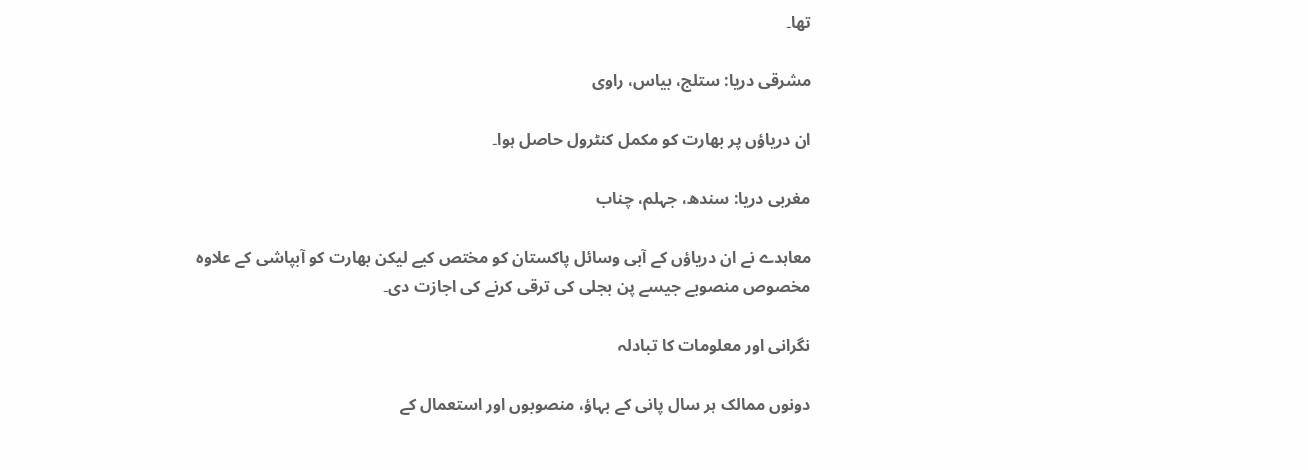تھا۔

مشرقی دریا: ستلج، بیاس، راوی

ان دریاؤں پر بھارت کو مکمل کنٹرول حاصل ہوا۔

مغربی دریا: سندھ، جہلم، چناب

معاہدے نے ان دریاؤں کے آبی وسائل پاکستان کو مختص کیے لیکن بھارت کو آبپاشی کے علاوہ مخصوص منصوبے جیسے پن بجلی کی ترقی کرنے کی اجازت دی۔

نگرانی اور معلومات کا تبادلہ

دونوں ممالک ہر سال پانی کے بہاؤ، منصوبوں اور استعمال کے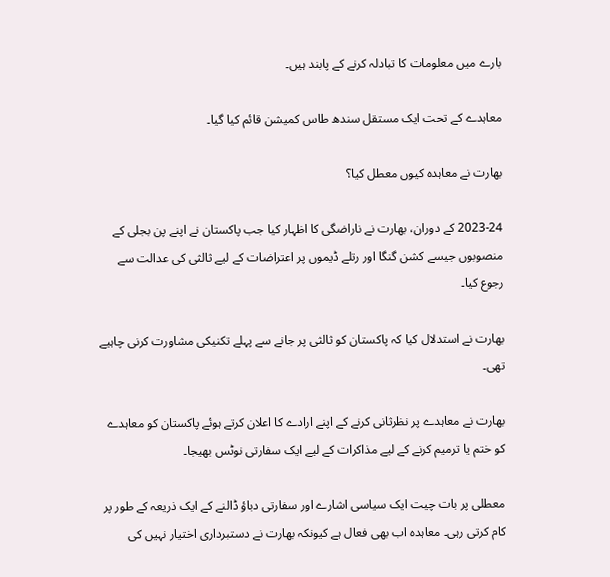بارے میں معلومات کا تبادلہ کرنے کے پابند ہیں۔

معاہدے کے تحت ایک مستقل سندھ طاس کمیشن قائم کیا گیا۔

بھارت نے معاہدہ کیوں معطل کیا؟

2023-24 کے دوران، بھارت نے ناراضگی کا اظہار کیا جب پاکستان نے اپنے پن بجلی کے منصوبوں جیسے کشن گنگا اور رتلے ڈیموں پر اعتراضات کے لیے ثالثی کی عدالت سے رجوع کیا۔

بھارت نے استدلال کیا کہ پاکستان کو ثالثی پر جانے سے پہلے تکنیکی مشاورت کرنی چاہیے تھی۔

بھارت نے معاہدے پر نظرثانی کرنے کے اپنے ارادے کا اعلان کرتے ہوئے پاکستان کو معاہدے کو ختم یا ترمیم کرنے کے لیے مذاکرات کے لیے ایک سفارتی نوٹس بھیجا۔

معطلی پر بات چیت ایک سیاسی اشارے اور سفارتی دباؤ ڈالنے کے ایک ذریعہ کے طور پر کام کرتی رہی۔ معاہدہ اب بھی فعال ہے کیونکہ بھارت نے دستبرداری اختیار نہیں کی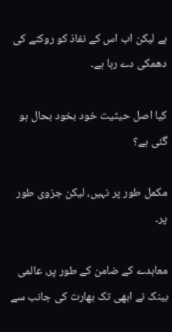ہے لیکن اب اس کے نفاذ کو روکنے کی دھمکی دے رہا ہے۔

کیا اصل حیثیت خود بخود بحال ہو گئی ہے؟

مکمل طور پر نہیں، لیکن جزوی طور پر۔

معاہدے کے ضامن کے طور پر، عالمی بینک نے ابھی تک بھارت کی جانب سے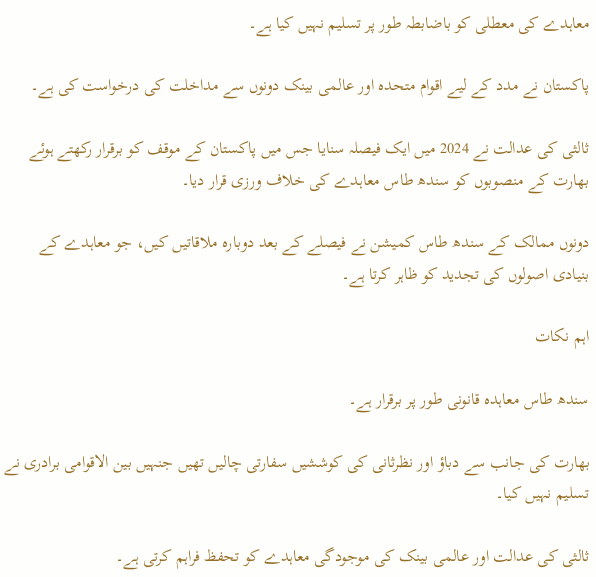معاہدے کی معطلی کو باضابطہ طور پر تسلیم نہیں کیا ہے۔

پاکستان نے مدد کے لیے اقوام متحدہ اور عالمی بینک دونوں سے مداخلت کی درخواست کی ہے۔

ثالثی کی عدالت نے 2024 میں ایک فیصلہ سنایا جس میں پاکستان کے موقف کو برقرار رکھتے ہوئے بھارت کے منصوبوں کو سندھ طاس معاہدے کی خلاف ورزی قرار دیا۔

دونوں ممالک کے سندھ طاس کمیشن نے فیصلے کے بعد دوبارہ ملاقاتیں کیں، جو معاہدے کے بنیادی اصولوں کی تجدید کو ظاہر کرتا ہے۔

اہم نکات

سندھ طاس معاہدہ قانونی طور پر برقرار ہے۔

بھارت کی جانب سے دباؤ اور نظرثانی کی کوششیں سفارتی چالیں تھیں جنہیں بین الاقوامی برادری نے تسلیم نہیں کیا۔

ثالثی کی عدالت اور عالمی بینک کی موجودگی معاہدے کو تحفظ فراہم کرتی ہے۔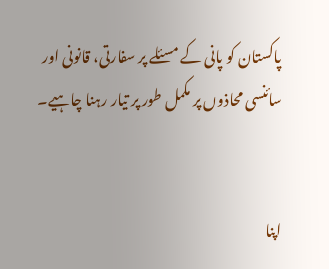پاکستان کو پانی کے مسئلے پر سفارتی، قانونی اور سائنسی محاذوں پر مکمل طور پر تیار رہنا چاہیے۔


اپنا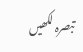تبصرہ لکھیں